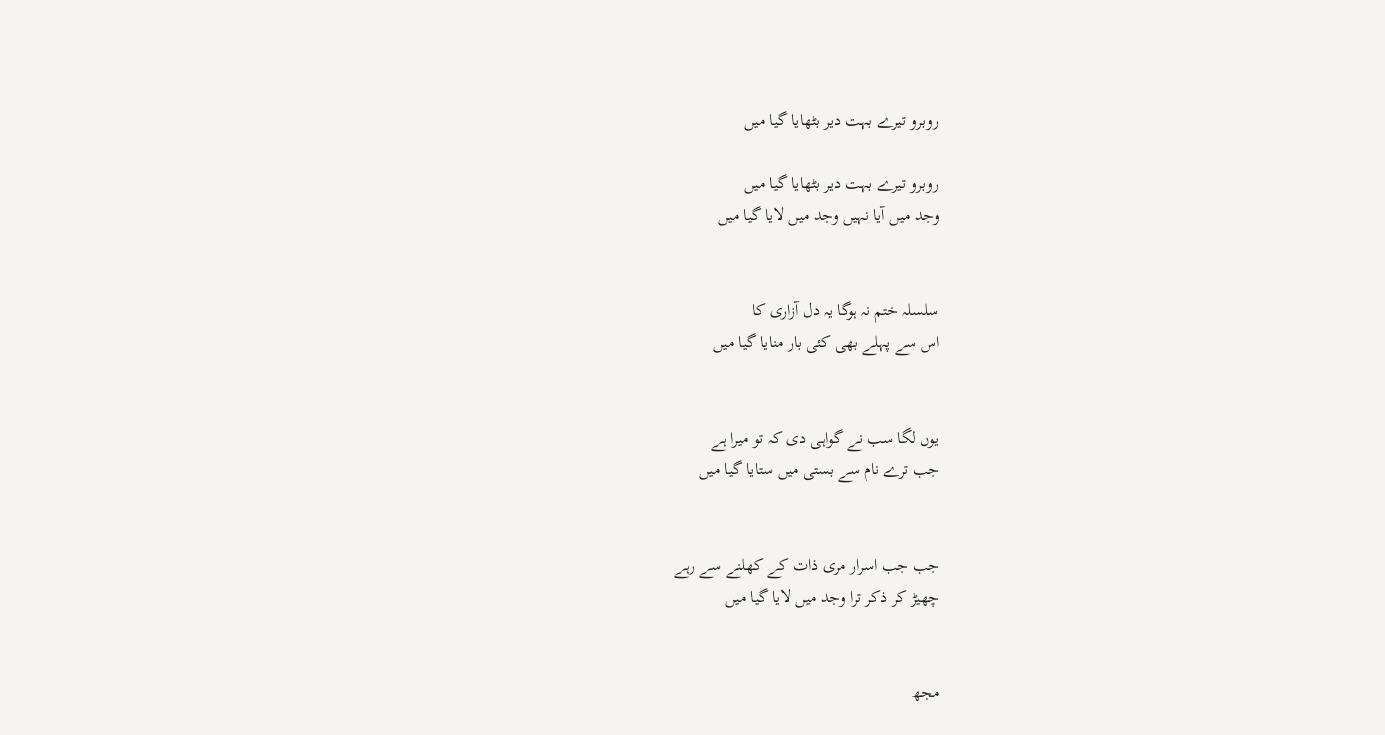روبرو تیرے بہت دیر بٹھایا گیا میں

روبرو تیرے بہت دیر بٹھایا گیا میں
وجد میں آیا نہیں وجد میں لایا گیا میں


سلسلہ ختم نہ ہوگا یہ دل آزاری کا
اس سے پہلے بھی کئی بار منایا گیا میں


یوں لگا سب نے گواہی دی کہ تو میرا ہے
جب ترے نام سے بستی میں ستایا گیا میں


جب جب اسرار مری ذات کے کھلنے سے رہے
چھیڑ کر ذکر ترا وجد میں لایا گیا میں


مجھ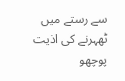سے رستے میں ٹھہرنے کی اذیت پوچھو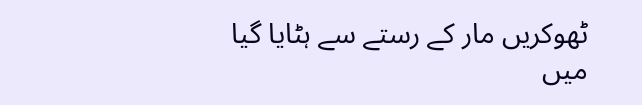ٹھوکریں مار کے رستے سے ہٹایا گیا میں